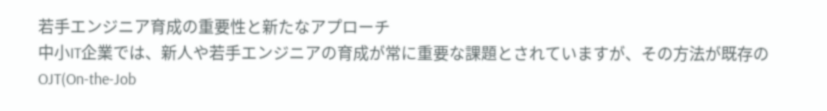若手エンジニア育成の重要性と新たなアプローチ
中小IT企業では、新人や若手エンジニアの育成が常に重要な課題とされていますが、その方法が既存のOJT(On-the-Job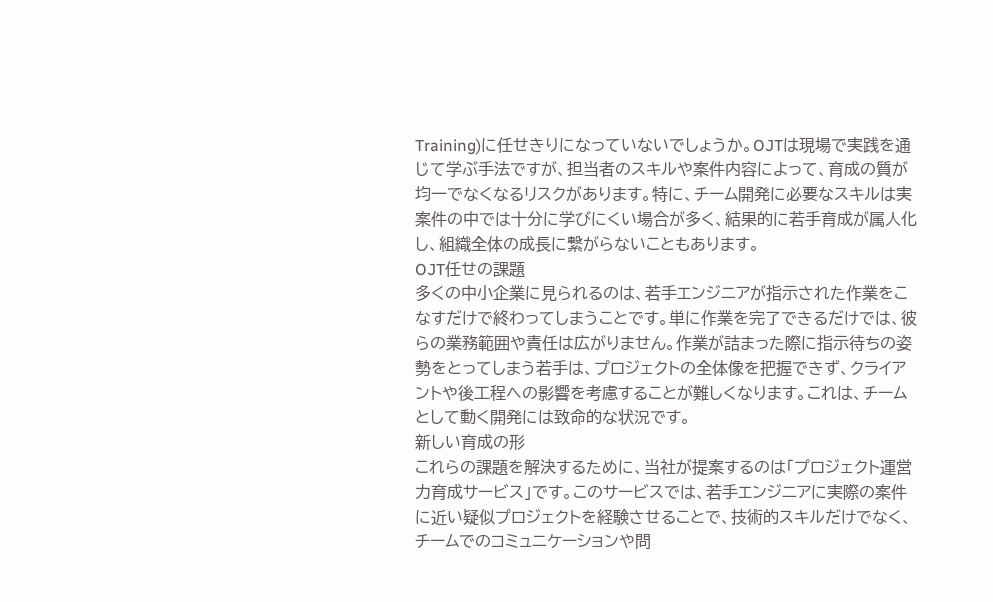Training)に任せきりになっていないでしょうか。OJTは現場で実践を通じて学ぶ手法ですが、担当者のスキルや案件内容によって、育成の質が均一でなくなるリスクがあります。特に、チーム開発に必要なスキルは実案件の中では十分に学びにくい場合が多く、結果的に若手育成が属人化し、組織全体の成長に繋がらないこともあります。
OJT任せの課題
多くの中小企業に見られるのは、若手エンジニアが指示された作業をこなすだけで終わってしまうことです。単に作業を完了できるだけでは、彼らの業務範囲や責任は広がりません。作業が詰まった際に指示待ちの姿勢をとってしまう若手は、プロジェクトの全体像を把握できず、クライアントや後工程への影響を考慮することが難しくなります。これは、チームとして動く開発には致命的な状況です。
新しい育成の形
これらの課題を解決するために、当社が提案するのは「プロジェクト運営力育成サービス」です。このサービスでは、若手エンジニアに実際の案件に近い疑似プロジェクトを経験させることで、技術的スキルだけでなく、チームでのコミュニケーションや問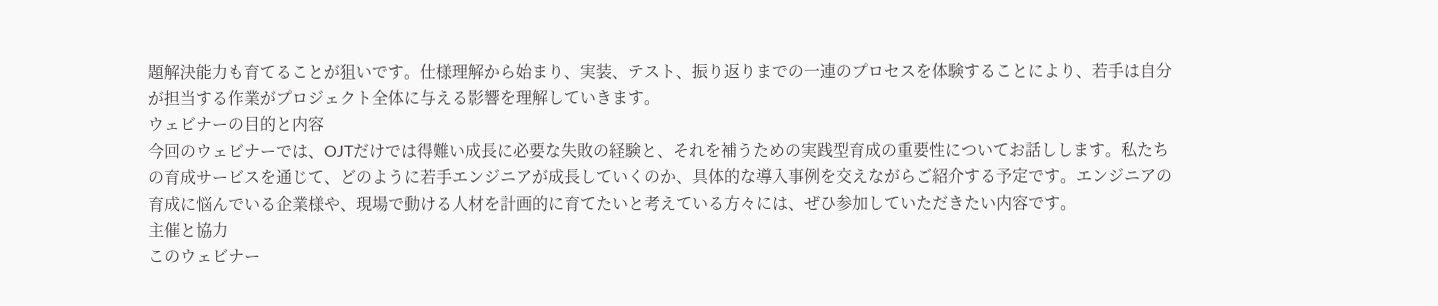題解決能力も育てることが狙いです。仕様理解から始まり、実装、テスト、振り返りまでの一連のプロセスを体験することにより、若手は自分が担当する作業がプロジェクト全体に与える影響を理解していきます。
ウェビナーの目的と内容
今回のウェビナーでは、OJTだけでは得難い成長に必要な失敗の経験と、それを補うための実践型育成の重要性についてお話しします。私たちの育成サービスを通じて、どのように若手エンジニアが成長していくのか、具体的な導入事例を交えながらご紹介する予定です。エンジニアの育成に悩んでいる企業様や、現場で動ける人材を計画的に育てたいと考えている方々には、ぜひ参加していただきたい内容です。
主催と協力
このウェビナー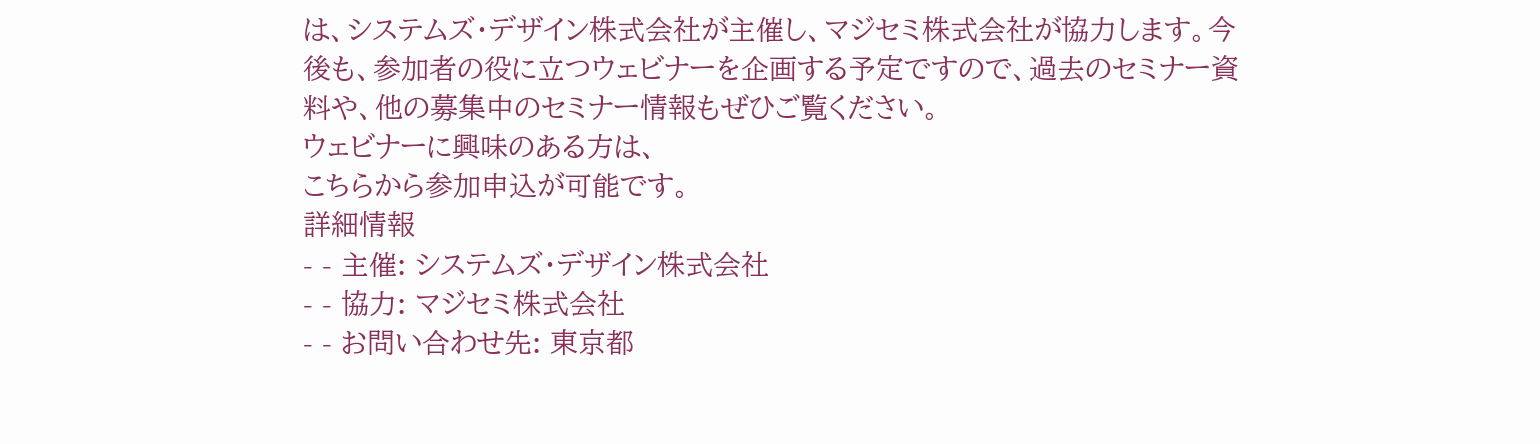は、システムズ・デザイン株式会社が主催し、マジセミ株式会社が協力します。今後も、参加者の役に立つウェビナーを企画する予定ですので、過去のセミナー資料や、他の募集中のセミナー情報もぜひご覧ください。
ウェビナーに興味のある方は、
こちらから参加申込が可能です。
詳細情報
- - 主催: システムズ・デザイン株式会社
- - 協力: マジセミ株式会社
- - お問い合わせ先: 東京都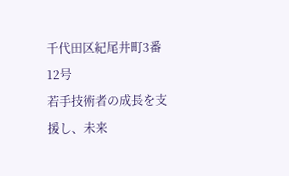千代田区紀尾井町3番12号
若手技術者の成長を支援し、未来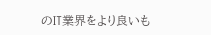のIT業界をより良いも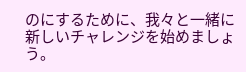のにするために、我々と一緒に新しいチャレンジを始めましょう。